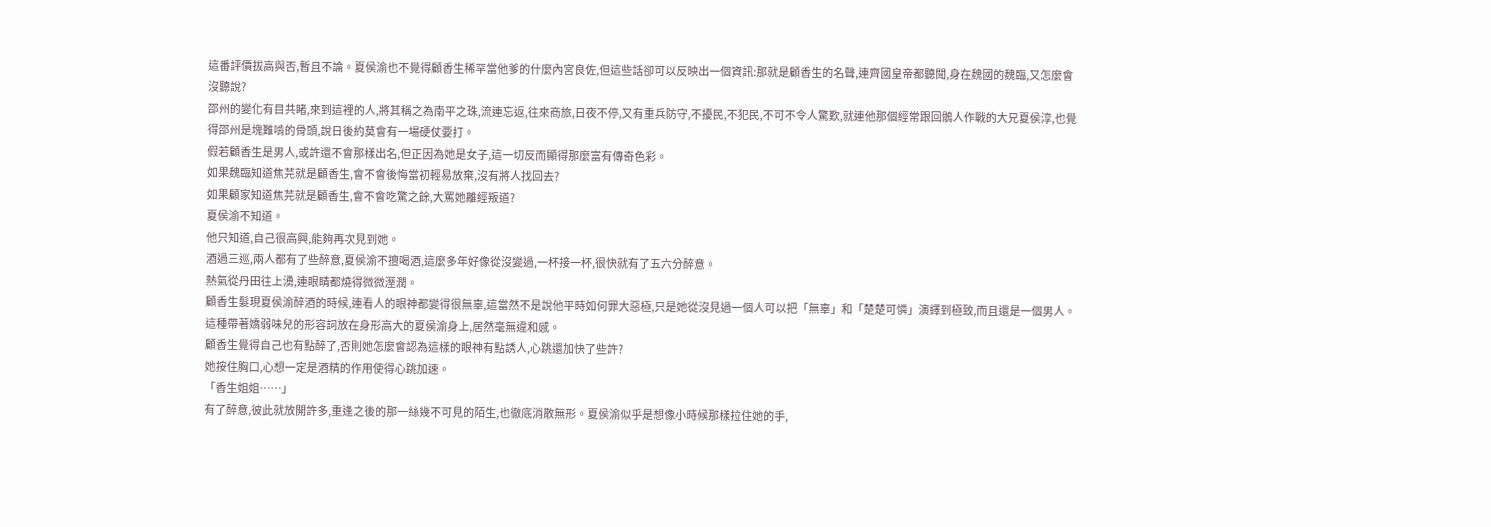這番評價拔高與否,暫且不論。夏侯渝也不覺得顧香生稀罕當他爹的什麼內宮良佐,但這些話卻可以反映出一個資訊:那就是顧香生的名聲,連齊國皇帝都聽聞,身在魏國的魏臨,又怎麼會沒聽說?
邵州的變化有目共睹,來到這裡的人,將其稱之為南平之珠,流連忘返,往來商旅,日夜不停,又有重兵防守,不擾民,不犯民,不可不令人驚歎,就連他那個經常跟回鶻人作戰的大兄夏侯淳,也覺得邵州是塊難啃的骨頭,說日後約莫會有一場硬仗要打。
假若顧香生是男人,或許還不會那樣出名,但正因為她是女子,這一切反而顯得那麼富有傳奇色彩。
如果魏臨知道焦芫就是顧香生,會不會後悔當初輕易放棄,沒有將人找回去?
如果顧家知道焦芫就是顧香生,會不會吃驚之餘,大罵她離經叛道?
夏侯渝不知道。
他只知道,自己很高興,能夠再次見到她。
酒過三巡,兩人都有了些醉意,夏侯渝不擅喝酒,這麼多年好像從沒變過,一杯接一杯,很快就有了五六分醉意。
熱氣從丹田往上湧,連眼睛都燒得微微溼潤。
顧香生髮現夏侯渝醉酒的時候,連看人的眼神都變得很無辜,這當然不是說他平時如何罪大惡極,只是她從沒見過一個人可以把「無辜」和「楚楚可憐」演繹到極致,而且還是一個男人。
這種帶著嬌弱味兒的形容詞放在身形高大的夏侯渝身上,居然毫無違和感。
顧香生覺得自己也有點醉了,否則她怎麼會認為這樣的眼神有點誘人,心跳還加快了些許?
她按住胸口,心想一定是酒精的作用使得心跳加速。
「香生姐姐……」
有了醉意,彼此就放開許多,重逢之後的那一絲幾不可見的陌生,也徹底消散無形。夏侯渝似乎是想像小時候那樣拉住她的手,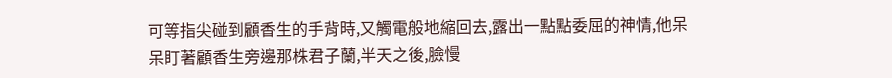可等指尖碰到顧香生的手背時,又觸電般地縮回去,露出一點點委屈的神情,他呆呆盯著顧香生旁邊那株君子蘭,半天之後,臉慢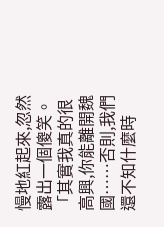慢地紅起來,忽然露出一個傻笑。
「其實我真的很高興,你能離開魏國……否則,我們還不知什麼時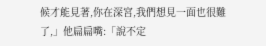候才能見著,你在深宮,我們想見一面也很難了,」他扁扁嘴:「說不定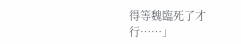得等魏臨死了才行……」